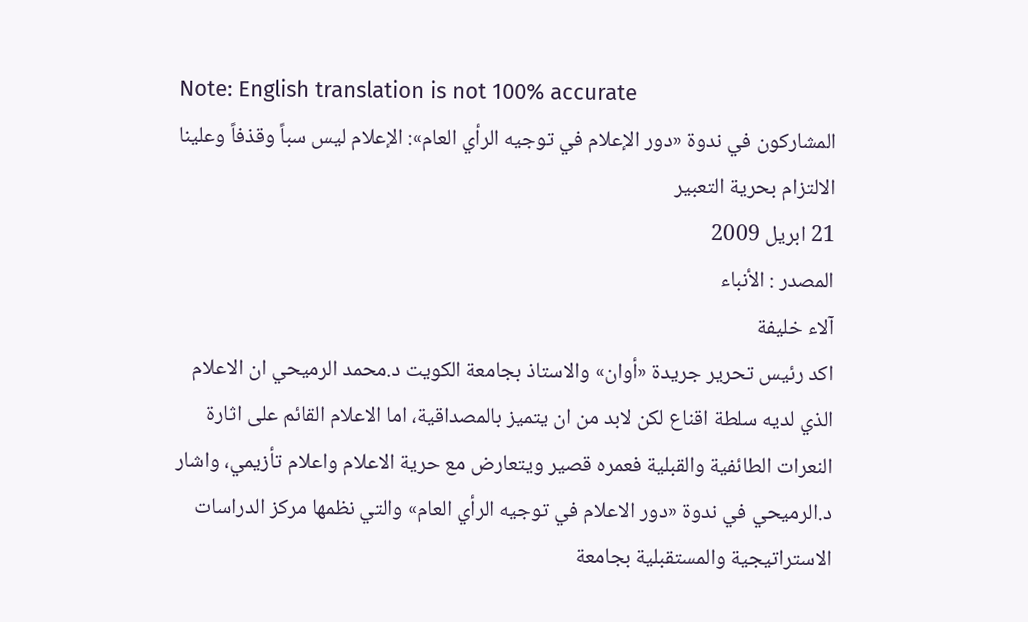Note: English translation is not 100% accurate
المشاركون في ندوة «دور الإعلام في توجيه الرأي العام»: الإعلام ليس سباً وقذفاً وعلينا الالتزام بحرية التعبير
21 ابريل 2009
المصدر : الأنباء
آلاء خليفة
اكد رئيس تحرير جريدة «أوان» والاستاذ بجامعة الكويت د.محمد الرميحي ان الاعلام الذي لديه سلطة اقناع لكن لابد من ان يتميز بالمصداقية، اما الاعلام القائم على اثارة النعرات الطائفية والقبلية فعمره قصير ويتعارض مع حرية الاعلام واعلام تأزيمي، واشار د.الرميحي في ندوة «دور الاعلام في توجيه الرأي العام» والتي نظمها مركز الدراسات الاستراتيجية والمستقبلية بجامعة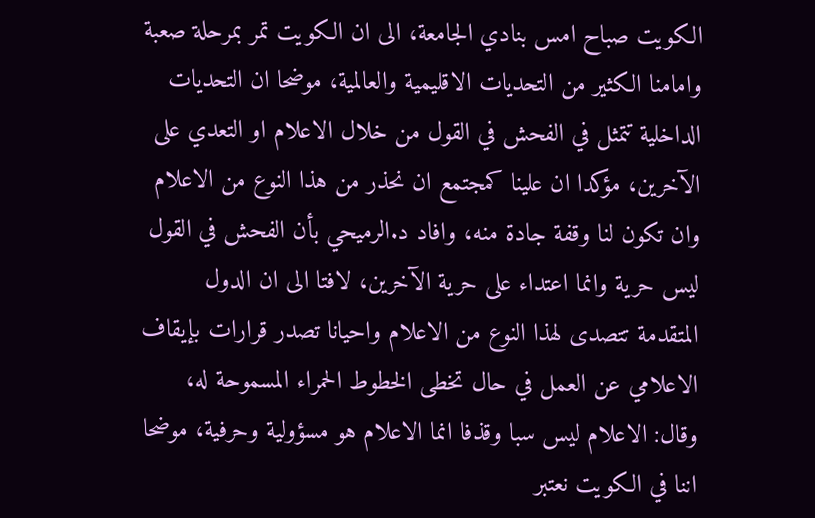الكويت صباح امس بنادي الجامعة، الى ان الكويت تمر بمرحلة صعبة وامامنا الكثير من التحديات الاقليمية والعالمية، موضحا ان التحديات الداخلية تتمثل في الفحش في القول من خلال الاعلام او التعدي على الآخرين، مؤكدا ان علينا كمجتمع ان نحذر من هذا النوع من الاعلام وان تكون لنا وقفة جادة منه، وافاد د.الرميحي بأن الفحش في القول ليس حرية وانما اعتداء على حرية الآخرين، لافتا الى ان الدول المتقدمة تتصدى لهذا النوع من الاعلام واحيانا تصدر قرارات بإيقاف الاعلامي عن العمل في حال تخطى الخطوط الحمراء المسموحة له، وقال: الاعلام ليس سبا وقذفا انما الاعلام هو مسؤولية وحرفية، موضحا اننا في الكويت نعتبر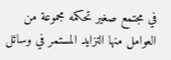في مجتمع صغير تحكمه مجموعة من العوامل منها التزايد المستمر في وسائل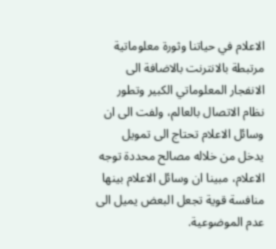الاعلام في حياتنا وثورة معلوماتية مرتبطة بالانترنت بالاضافة الى الانفجار المعلوماتي الكبير وتطور نظام الاتصال بالعالم، ولفت الى ان وسائل الاعلام تحتاج الى تمويل يدخل من خلاله مصالح محددة توجه الاعلام، مبينا ان وسائل الاعلام بينها منافسة قوية تجعل البعض يميل الى عدم الموضوعية.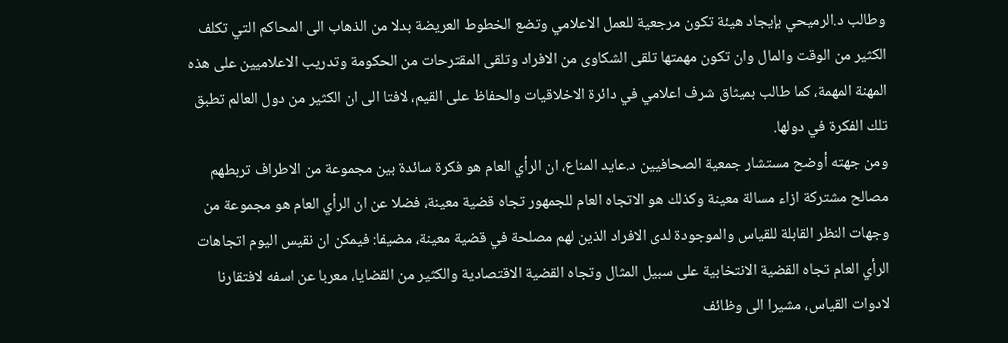وطالب د.الرميحي بإيجاد هيئة تكون مرجعية للعمل الاعلامي وتضع الخطوط العريضة بدلا من الذهاب الى المحاكم التي تكلف الكثير من الوقت والمال وان تكون مهمتها تلقى الشكاوى من الافراد وتلقى المقترحات من الحكومة وتدريب الاعلاميين على هذه المهنة المهمة، كما طالب بميثاق شرف اعلامي في دائرة الاخلاقيات والحفاظ على القيم، لافتا الى ان الكثير من دول العالم تطبق تلك الفكرة في دولها.
ومن جهته أوضح مستشار جمعية الصحافيين د.عايد المناع، ان الرأي العام هو فكرة سائدة بين مجموعة من الاطراف تربطهم مصالح مشتركة ازاء مسالة معينة وكذلك هو الاتجاه العام للجمهور تجاه قضية معينة، فضلا عن ان الرأي العام هو مجموعة من وجهات النظر القابلة للقياس والموجودة لدى الافراد الذين لهم مصلحة في قضية معينة، مضيفا: فيمكن ان نقيس اليوم اتجاهات الرأي العام تجاه القضية الانتخابية على سبيل المثال وتجاه القضية الاقتصادية والكثير من القضايا، معربا عن اسفه لافتقارنا لادوات القياس، مشيرا الى وظائف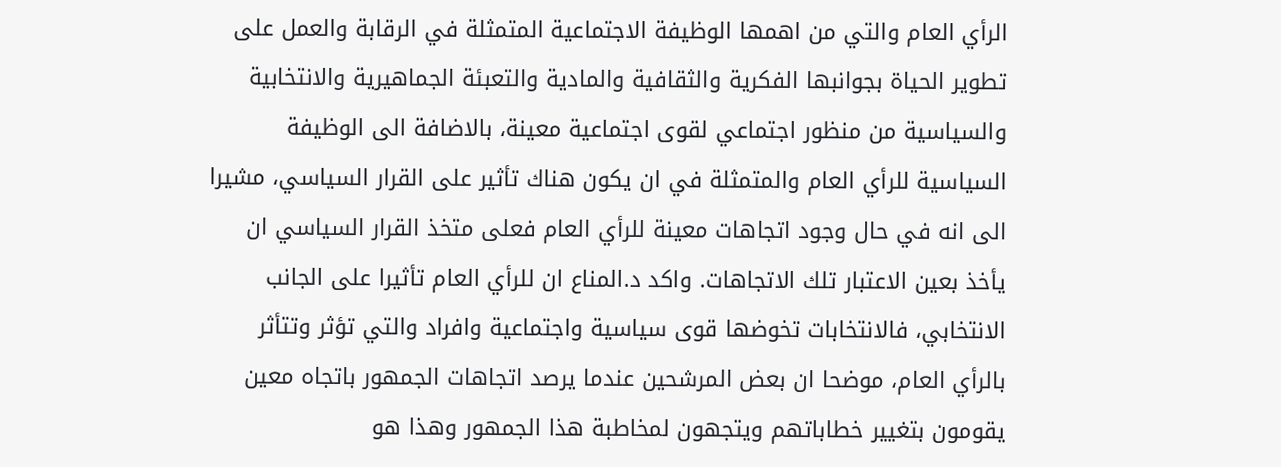الرأي العام والتي من اهمها الوظيفة الاجتماعية المتمثلة في الرقابة والعمل على تطوير الحياة بجوانبها الفكرية والثقافية والمادية والتعبئة الجماهيرية والانتخابية والسياسية من منظور اجتماعي لقوى اجتماعية معينة، بالاضافة الى الوظيفة السياسية للرأي العام والمتمثلة في ان يكون هناك تأثير على القرار السياسي، مشيرا الى انه في حال وجود اتجاهات معينة للرأي العام فعلى متخذ القرار السياسي ان يأخذ بعين الاعتبار تلك الاتجاهات. واكد د.المناع ان للرأي العام تأثيرا على الجانب الانتخابي، فالانتخابات تخوضها قوى سياسية واجتماعية وافراد والتي تؤثر وتتأثر بالرأي العام، موضحا ان بعض المرشحين عندما يرصد اتجاهات الجمهور باتجاه معين يقومون بتغيير خطاباتهم ويتجهون لمخاطبة هذا الجمهور وهذا هو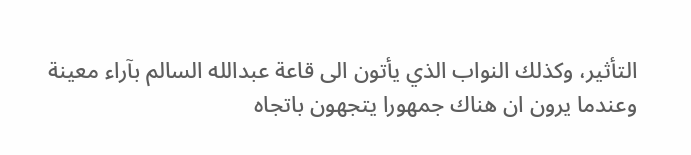التأثير، وكذلك النواب الذي يأتون الى قاعة عبدالله السالم بآراء معينة وعندما يرون ان هناك جمهورا يتجهون باتجاه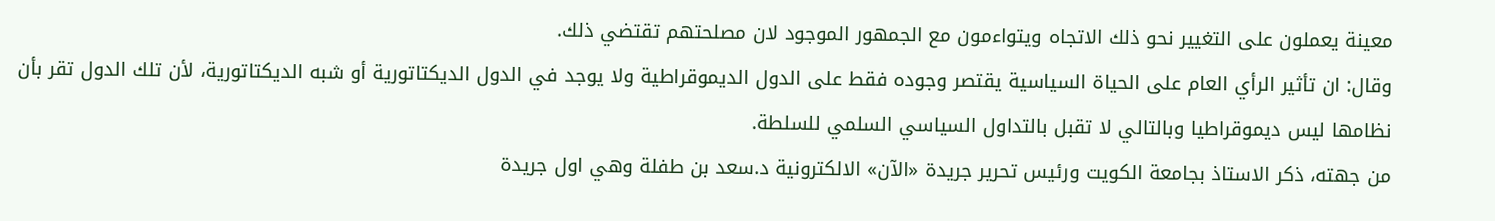معينة يعملون على التغيير نحو ذلك الاتجاه ويتواءمون مع الجمهور الموجود لان مصلحتهم تقتضي ذلك.
وقال: ان تأثير الرأي العام على الحياة السياسية يقتصر وجوده فقط على الدول الديموقراطية ولا يوجد في الدول الديكتاتورية أو شبه الديكتاتورية، لأن تلك الدول تقر بأن نظامها ليس ديموقراطيا وبالتالي لا تقبل بالتداول السياسي السلمي للسلطة.
من جهته، ذكر الاستاذ بجامعة الكويت ورئيس تحرير جريدة «الآن» الالكترونية د.سعد بن طفلة وهي اول جريدة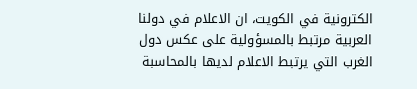الكترونية في الكويت، ان الاعلام في دولنا العربية مرتبط بالمسؤولية على عكس دول الغرب التي يرتبط الاعلام لديها بالمحاسبة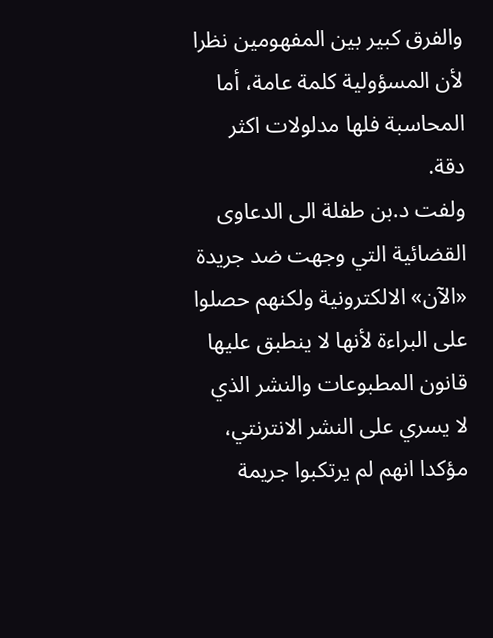والفرق كبير بين المفهومين نظرا لأن المسؤولية كلمة عامة، أما المحاسبة فلها مدلولات اكثر دقة.
ولفت د.بن طفلة الى الدعاوى القضائية التي وجهت ضد جريدة «الآن» الالكترونية ولكنهم حصلوا على البراءة لأنها لا ينطبق عليها قانون المطبوعات والنشر الذي لا يسري على النشر الانترنتي، مؤكدا انهم لم يرتكبوا جريمة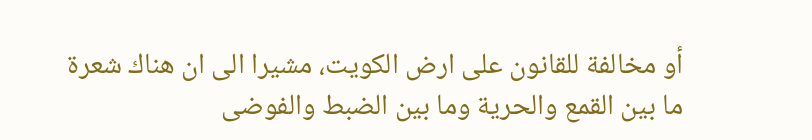أو مخالفة للقانون على ارض الكويت، مشيرا الى ان هناك شعرة ما بين القمع والحرية وما بين الضبط والفوضى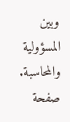وبين المسؤولية والمحاسبة.
صفحة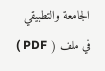الجامعة والتطبيقي في ملف ( PDF )